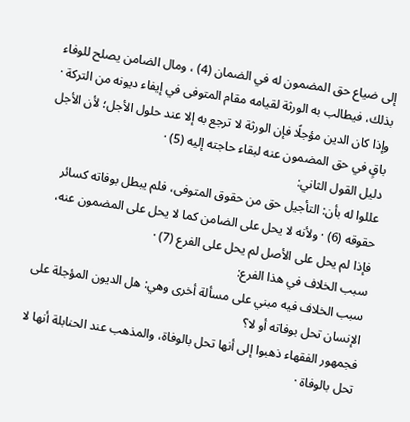إلى ضياع حق المضمون له في الضمان (4) ، ومال الضامن يصلح للوفاء بذلك، فيطالب به الورثة لقيامه مقام المتوفى في إيفاء ديونه من التركة ·
وإذا كان الدين مؤجلًا فإن الورثة لا ترجع به إلا عند حلول الأجل؛ لأن الأجل باقٍ في حق المضمون عنه لبقاء حاجته إليه (5) ·
دليل القول الثاني:
عللوا له بأن: التأجيل حق من حقوق المتوفى، فلم يبطل بوفاته كسائر حقوقه (6) · ولأنه لا يحل على الضامن كما لا يحل على المضمون عنه، فإذا لم يحل على الأصل لم يحل على الفرع (7) ·
سبب الخلاف في هذا الفرع:
سبب الخلاف فيه مبني على مسألة أخرى وهي: هل الديون المؤجلة على الإنسان تحل بوفاته أو لا؟
فجمهور الفقهاء ذهبوا إلى أنها تحل بالوفاة، والمذهب عند الحنابلة أنها لا تحل بالوفاة ·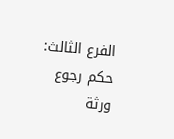الفرع الثالث: حكم رجوع ورثة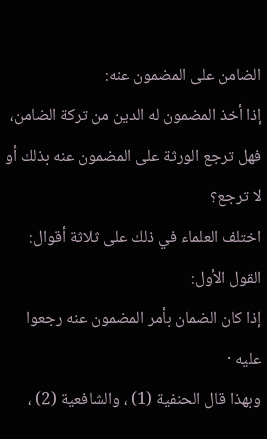الضامن على المضمون عنه:
إذا أخذ المضمون له الدين من تركة الضامن، فهل ترجع الورثة على المضمون عنه بذلك أو لا ترجع؟
اختلف العلماء في ذلك على ثلاثة أقوال:
القول الأول:
إذا كان الضمان بأمر المضمون عنه رجعوا عليه ·
وبهذا قال الحنفية (1) ، والشافعية (2) ،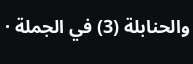والحنابلة (3) في الجملة ·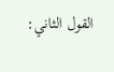القول الثاني: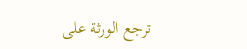ترجع الورثة على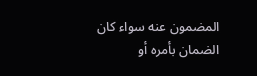المضمون عنه سواء كان الضمان بأمره أو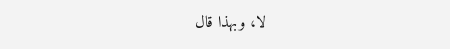لا، وبهذا قال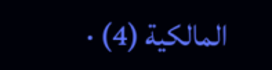المالكية (4) ·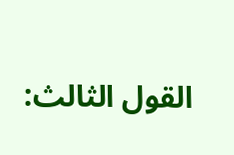القول الثالث: